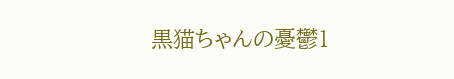黒猫ちゃんの憂鬱1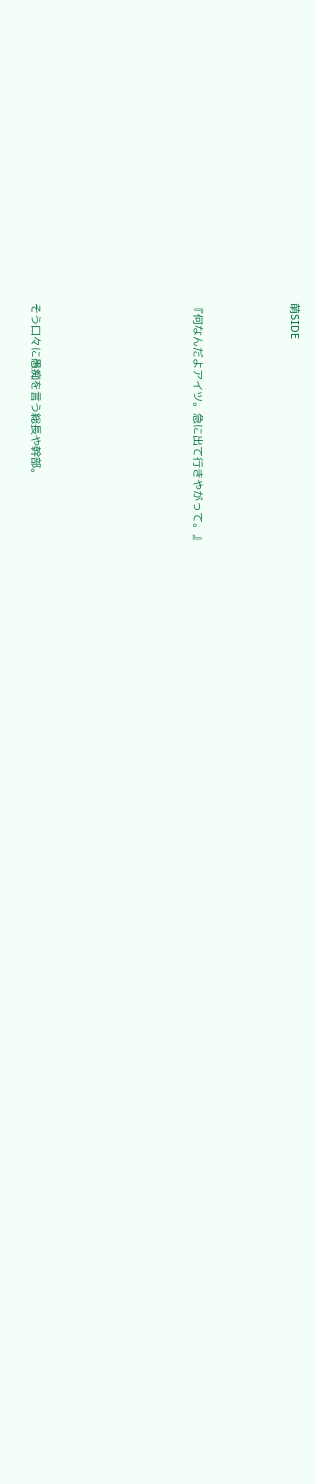萌SIDE





『何なんだよアイツ。急に出て行きやがって。』









そう口々に愚痴を言う総長や幹部。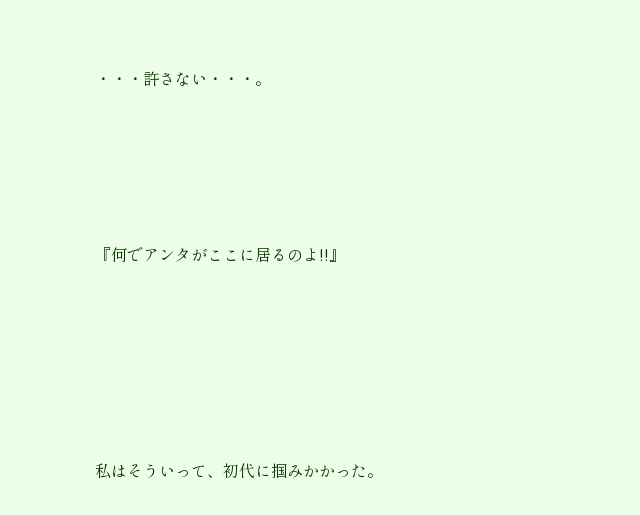・・・許さない・・・。








『何でアンタがここに居るのよ!!』










私はそういって、初代に掴みかかった。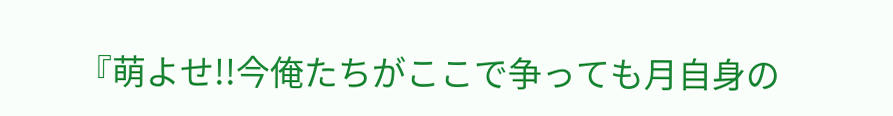『萌よせ!!今俺たちがここで争っても月自身の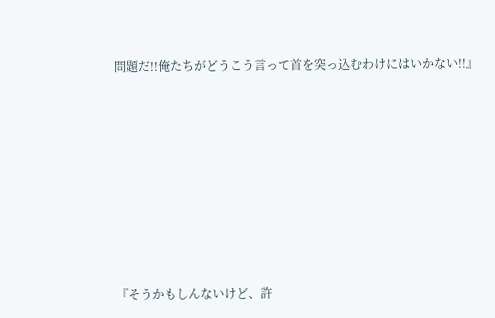問題だ!!俺たちがどうこう言って首を突っ込むわけにはいかない!!』










『そうかもしんないけど、許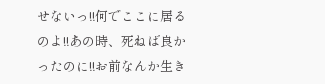せないっ!!何でここに居るのよ!!あの時、死ねば良かったのに!!お前なんか生き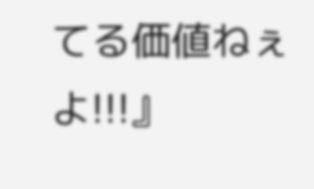てる価値ねぇよ!!!』